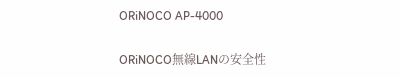ORiNOCO AP-4000

ORiNOCO無線LANの安全性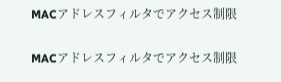MACアドレスフィルタでアクセス制限

MACアドレスフィルタでアクセス制限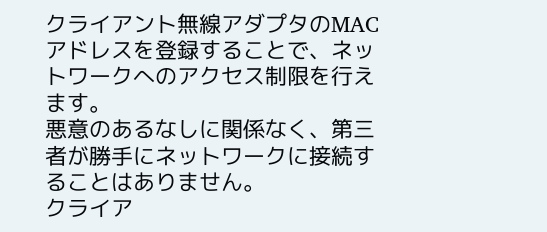クライアント無線アダプタのMACアドレスを登録することで、ネットワークへのアクセス制限を行えます。
悪意のあるなしに関係なく、第三者が勝手にネットワークに接続することはありません。
クライア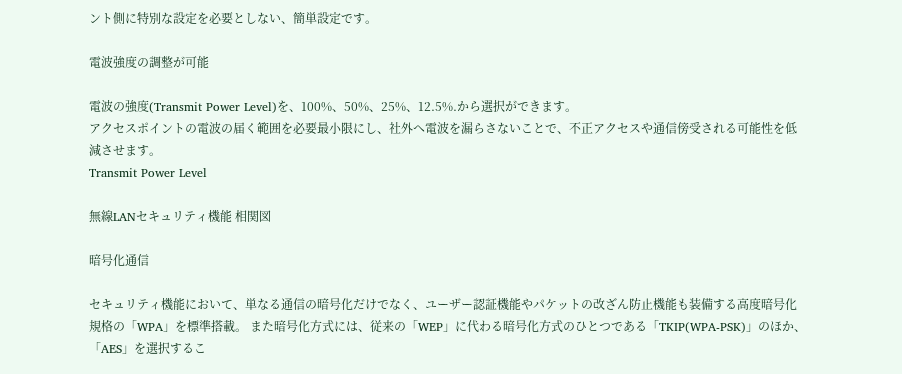ント側に特別な設定を必要としない、簡単設定です。

電波強度の調整が可能

電波の強度(Transmit Power Level)を、100%、50%、25%、12.5%.から選択ができます。
アクセスポイントの電波の届く範囲を必要最小限にし、社外へ電波を漏らさないことで、不正アクセスや通信傍受される可能性を低減させます。
Transmit Power Level

無線LANセキュリティ機能 相関図

暗号化通信

セキュリティ機能において、単なる通信の暗号化だけでなく、ユーザー認証機能やパケットの改ざん防止機能も装備する高度暗号化規格の「WPA」を標準搭載。 また暗号化方式には、従来の「WEP」に代わる暗号化方式のひとつである「TKIP(WPA-PSK)」のほか、「AES」を選択するこ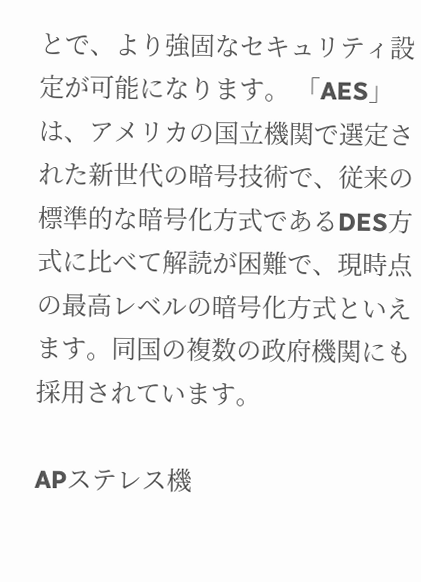とで、より強固なセキュリティ設定が可能になります。 「AES」は、アメリカの国立機関で選定された新世代の暗号技術で、従来の標準的な暗号化方式であるDES方式に比べて解読が困難で、現時点の最高レベルの暗号化方式といえます。同国の複数の政府機関にも採用されています。

APステレス機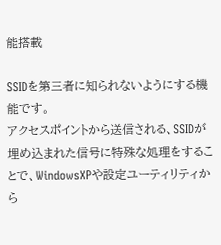能搭載

SSIDを第三者に知られないようにする機能です。
アクセスポイントから送信される、SSIDが埋め込まれた信号に特殊な処理をすることで、WindowsXPや設定ユーティリティから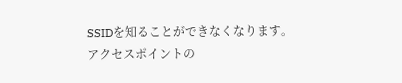SSIDを知ることができなくなります。
アクセスポイントの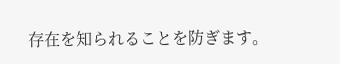存在を知られることを防ぎます。